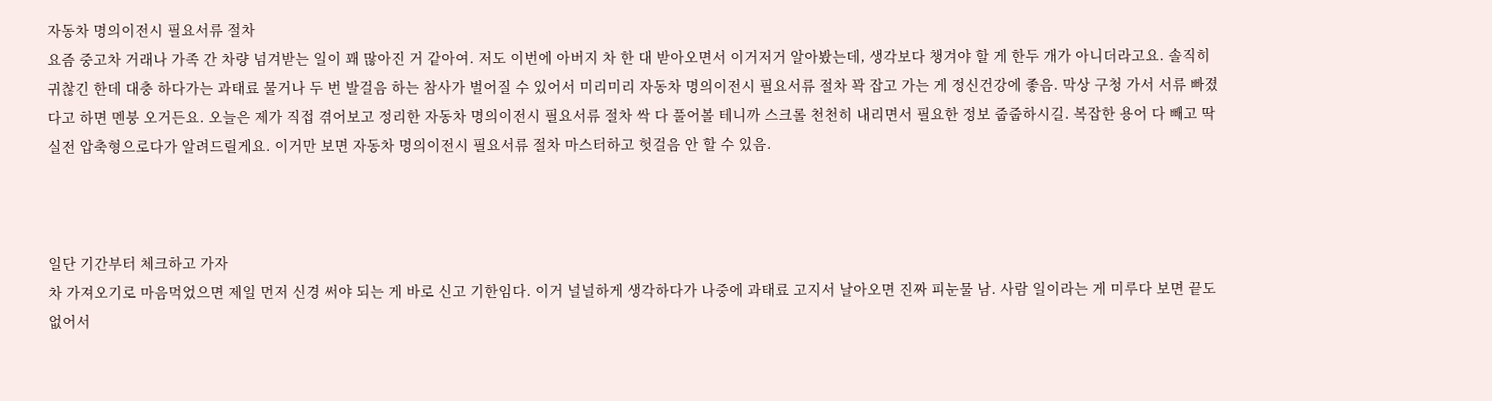자동차 명의이전시 필요서류 절차
요즘 중고차 거래나 가족 간 차량 넘겨받는 일이 꽤 많아진 거 같아여. 저도 이번에 아버지 차 한 대 받아오면서 이거저거 알아봤는데, 생각보다 챙겨야 할 게 한두 개가 아니더라고요. 솔직히 귀찮긴 한데 대충 하다가는 과태료 물거나 두 번 발걸음 하는 참사가 벌어질 수 있어서 미리미리 자동차 명의이전시 필요서류 절차 꽉 잡고 가는 게 정신건강에 좋음. 막상 구청 가서 서류 빠졌다고 하면 멘붕 오거든요. 오늘은 제가 직접 겪어보고 정리한 자동차 명의이전시 필요서류 절차 싹 다 풀어볼 테니까 스크롤 천천히 내리면서 필요한 정보 줍줍하시길. 복잡한 용어 다 빼고 딱 실전 압축형으로다가 알려드릴게요. 이거만 보면 자동차 명의이전시 필요서류 절차 마스터하고 헛걸음 안 할 수 있음.



일단 기간부터 체크하고 가자
차 가져오기로 마음먹었으면 제일 먼저 신경 써야 되는 게 바로 신고 기한임다. 이거 널널하게 생각하다가 나중에 과태료 고지서 날아오면 진짜 피눈물 남. 사람 일이라는 게 미루다 보면 끝도 없어서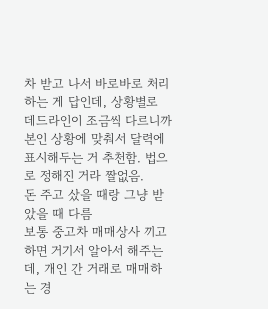차 받고 나서 바로바로 처리하는 게 답인데, 상황별로 데드라인이 조금씩 다르니까 본인 상황에 맞춰서 달력에 표시해두는 거 추천함. 법으로 정해진 거라 짤없음.
돈 주고 샀을 때랑 그냥 받았을 때 다름
보통 중고차 매매상사 끼고 하면 거기서 알아서 해주는데, 개인 간 거래로 매매하는 경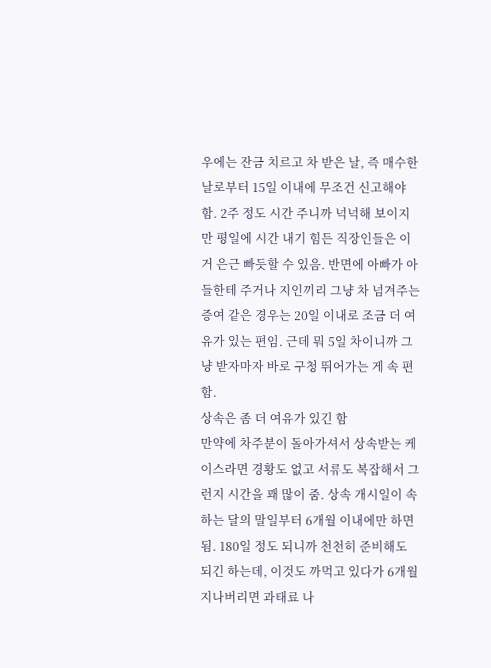우에는 잔금 치르고 차 받은 날, 즉 매수한 날로부터 15일 이내에 무조건 신고해야 함. 2주 정도 시간 주니까 넉넉해 보이지만 평일에 시간 내기 힘든 직장인들은 이거 은근 빠듯할 수 있음. 반면에 아빠가 아들한테 주거나 지인끼리 그냥 차 넘겨주는 증여 같은 경우는 20일 이내로 조금 더 여유가 있는 편임. 근데 뭐 5일 차이니까 그냥 받자마자 바로 구청 뛰어가는 게 속 편함.
상속은 좀 더 여유가 있긴 함
만약에 차주분이 돌아가셔서 상속받는 케이스라면 경황도 없고 서류도 복잡해서 그런지 시간을 꽤 많이 줌. 상속 개시일이 속하는 달의 말일부터 6개월 이내에만 하면 됨. 180일 정도 되니까 천천히 준비해도 되긴 하는데, 이것도 까먹고 있다가 6개월 지나버리면 과태료 나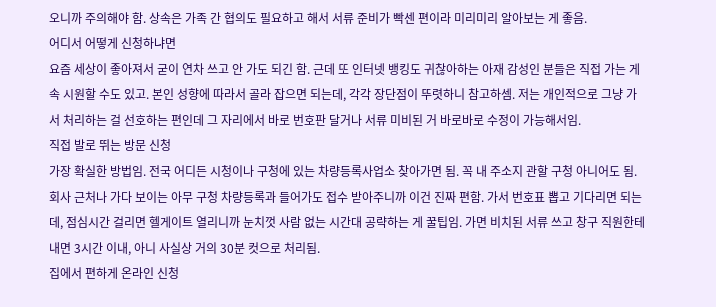오니까 주의해야 함. 상속은 가족 간 협의도 필요하고 해서 서류 준비가 빡센 편이라 미리미리 알아보는 게 좋음.
어디서 어떻게 신청하냐면
요즘 세상이 좋아져서 굳이 연차 쓰고 안 가도 되긴 함. 근데 또 인터넷 뱅킹도 귀찮아하는 아재 감성인 분들은 직접 가는 게 속 시원할 수도 있고. 본인 성향에 따라서 골라 잡으면 되는데, 각각 장단점이 뚜렷하니 참고하셈. 저는 개인적으로 그냥 가서 처리하는 걸 선호하는 편인데 그 자리에서 바로 번호판 달거나 서류 미비된 거 바로바로 수정이 가능해서임.
직접 발로 뛰는 방문 신청
가장 확실한 방법임. 전국 어디든 시청이나 구청에 있는 차량등록사업소 찾아가면 됨. 꼭 내 주소지 관할 구청 아니어도 됨. 회사 근처나 가다 보이는 아무 구청 차량등록과 들어가도 접수 받아주니까 이건 진짜 편함. 가서 번호표 뽑고 기다리면 되는데, 점심시간 걸리면 헬게이트 열리니까 눈치껏 사람 없는 시간대 공략하는 게 꿀팁임. 가면 비치된 서류 쓰고 창구 직원한테 내면 3시간 이내, 아니 사실상 거의 30분 컷으로 처리됨.
집에서 편하게 온라인 신청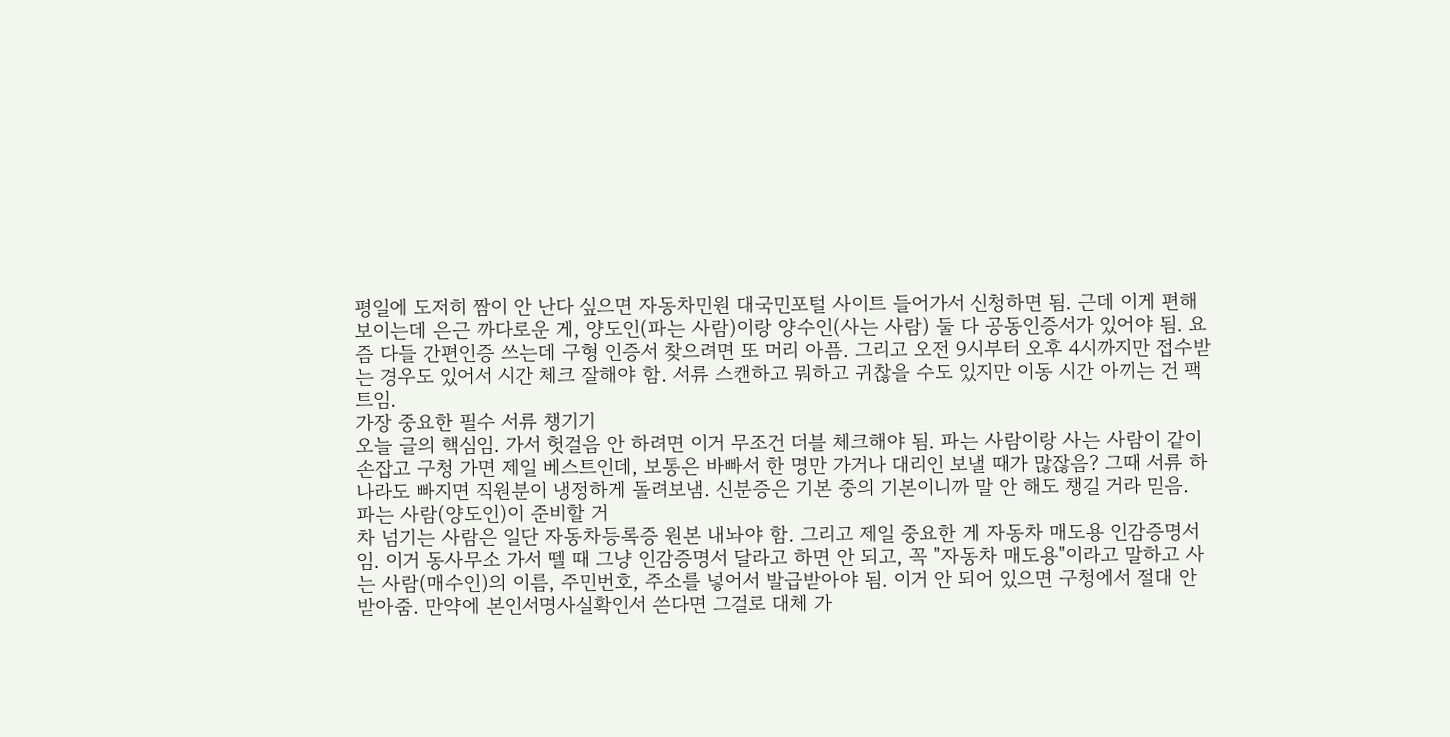평일에 도저히 짬이 안 난다 싶으면 자동차민원 대국민포털 사이트 들어가서 신청하면 됨. 근데 이게 편해 보이는데 은근 까다로운 게, 양도인(파는 사람)이랑 양수인(사는 사람) 둘 다 공동인증서가 있어야 됨. 요즘 다들 간편인증 쓰는데 구형 인증서 찾으려면 또 머리 아픔. 그리고 오전 9시부터 오후 4시까지만 접수받는 경우도 있어서 시간 체크 잘해야 함. 서류 스캔하고 뭐하고 귀찮을 수도 있지만 이동 시간 아끼는 건 팩트임.
가장 중요한 필수 서류 챙기기
오늘 글의 핵심임. 가서 헛걸음 안 하려면 이거 무조건 더블 체크해야 됨. 파는 사람이랑 사는 사람이 같이 손잡고 구청 가면 제일 베스트인데, 보통은 바빠서 한 명만 가거나 대리인 보낼 때가 많잖음? 그때 서류 하나라도 빠지면 직원분이 냉정하게 돌려보냄. 신분증은 기본 중의 기본이니까 말 안 해도 챙길 거라 믿음.
파는 사람(양도인)이 준비할 거
차 넘기는 사람은 일단 자동차등록증 원본 내놔야 함. 그리고 제일 중요한 게 자동차 매도용 인감증명서임. 이거 동사무소 가서 뗄 때 그냥 인감증명서 달라고 하면 안 되고, 꼭 "자동차 매도용"이라고 말하고 사는 사람(매수인)의 이름, 주민번호, 주소를 넣어서 발급받아야 됨. 이거 안 되어 있으면 구청에서 절대 안 받아줌. 만약에 본인서명사실확인서 쓴다면 그걸로 대체 가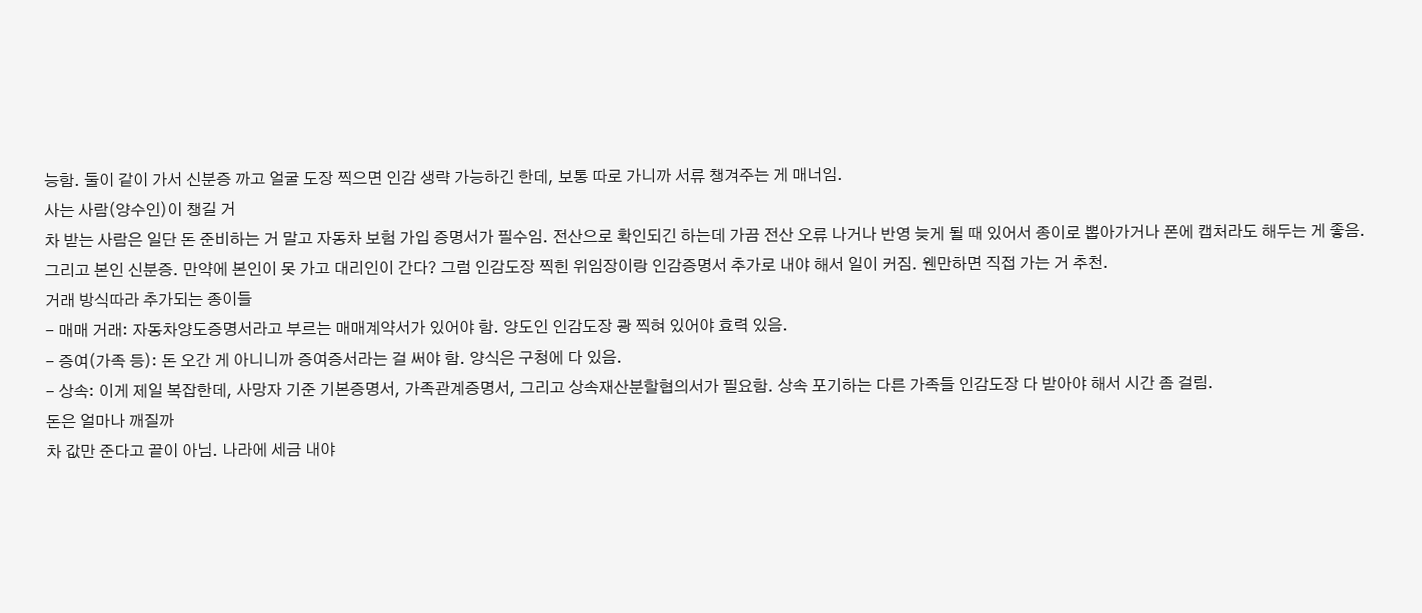능함. 둘이 같이 가서 신분증 까고 얼굴 도장 찍으면 인감 생략 가능하긴 한데, 보통 따로 가니까 서류 챙겨주는 게 매너임.
사는 사람(양수인)이 챙길 거
차 받는 사람은 일단 돈 준비하는 거 말고 자동차 보험 가입 증명서가 필수임. 전산으로 확인되긴 하는데 가끔 전산 오류 나거나 반영 늦게 될 때 있어서 종이로 뽑아가거나 폰에 캡처라도 해두는 게 좋음. 그리고 본인 신분증. 만약에 본인이 못 가고 대리인이 간다? 그럼 인감도장 찍힌 위임장이랑 인감증명서 추가로 내야 해서 일이 커짐. 웬만하면 직접 가는 거 추천.
거래 방식따라 추가되는 종이들
- 매매 거래: 자동차양도증명서라고 부르는 매매계약서가 있어야 함. 양도인 인감도장 쾅 찍혀 있어야 효력 있음.
- 증여(가족 등): 돈 오간 게 아니니까 증여증서라는 걸 써야 함. 양식은 구청에 다 있음.
- 상속: 이게 제일 복잡한데, 사망자 기준 기본증명서, 가족관계증명서, 그리고 상속재산분할협의서가 필요함. 상속 포기하는 다른 가족들 인감도장 다 받아야 해서 시간 좀 걸림.
돈은 얼마나 깨질까
차 값만 준다고 끝이 아님. 나라에 세금 내야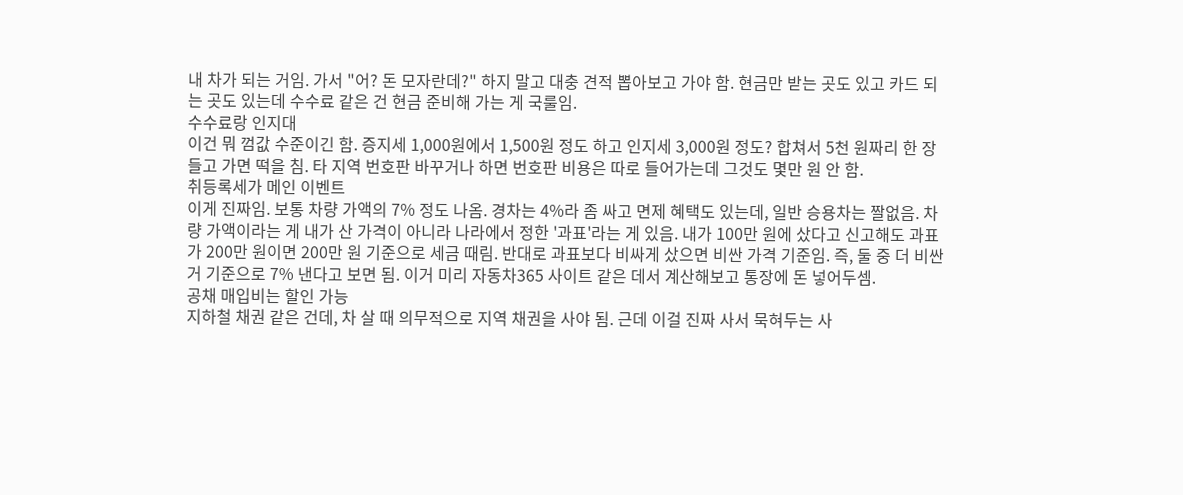내 차가 되는 거임. 가서 "어? 돈 모자란데?" 하지 말고 대충 견적 뽑아보고 가야 함. 현금만 받는 곳도 있고 카드 되는 곳도 있는데 수수료 같은 건 현금 준비해 가는 게 국룰임.
수수료랑 인지대
이건 뭐 껌값 수준이긴 함. 증지세 1,000원에서 1,500원 정도 하고 인지세 3,000원 정도? 합쳐서 5천 원짜리 한 장 들고 가면 떡을 침. 타 지역 번호판 바꾸거나 하면 번호판 비용은 따로 들어가는데 그것도 몇만 원 안 함.
취등록세가 메인 이벤트
이게 진짜임. 보통 차량 가액의 7% 정도 나옴. 경차는 4%라 좀 싸고 면제 혜택도 있는데, 일반 승용차는 짤없음. 차량 가액이라는 게 내가 산 가격이 아니라 나라에서 정한 '과표'라는 게 있음. 내가 100만 원에 샀다고 신고해도 과표가 200만 원이면 200만 원 기준으로 세금 때림. 반대로 과표보다 비싸게 샀으면 비싼 가격 기준임. 즉, 둘 중 더 비싼 거 기준으로 7% 낸다고 보면 됨. 이거 미리 자동차365 사이트 같은 데서 계산해보고 통장에 돈 넣어두셈.
공채 매입비는 할인 가능
지하철 채권 같은 건데, 차 살 때 의무적으로 지역 채권을 사야 됨. 근데 이걸 진짜 사서 묵혀두는 사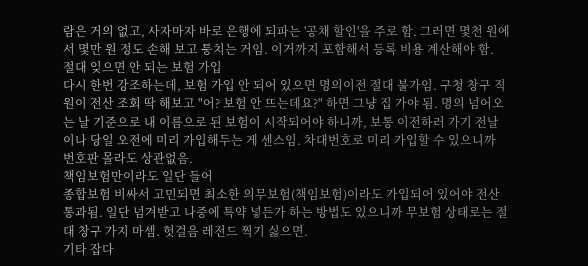람은 거의 없고, 사자마자 바로 은행에 되파는 '공채 할인'을 주로 함. 그러면 몇천 원에서 몇만 원 정도 손해 보고 퉁치는 거임. 이거까지 포함해서 등록 비용 계산해야 함.
절대 잊으면 안 되는 보험 가입
다시 한번 강조하는데, 보험 가입 안 되어 있으면 명의이전 절대 불가임. 구청 창구 직원이 전산 조회 딱 해보고 "어? 보험 안 뜨는데요?" 하면 그냥 집 가야 됨. 명의 넘어오는 날 기준으로 내 이름으로 된 보험이 시작되어야 하니까, 보통 이전하러 가기 전날이나 당일 오전에 미리 가입해두는 게 센스임. 차대번호로 미리 가입할 수 있으니까 번호판 몰라도 상관없음.
책임보험만이라도 일단 들어
종합보험 비싸서 고민되면 최소한 의무보험(책임보험)이라도 가입되어 있어야 전산 통과됨. 일단 넘겨받고 나중에 특약 넣든가 하는 방법도 있으니까 무보험 상태로는 절대 창구 가지 마셈. 헛걸음 레전드 찍기 싫으면.
기타 잡다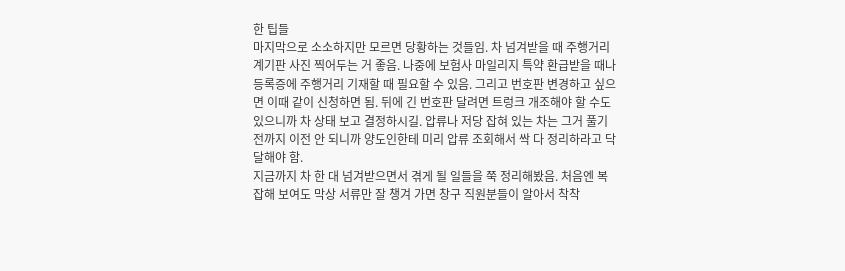한 팁들
마지막으로 소소하지만 모르면 당황하는 것들임. 차 넘겨받을 때 주행거리 계기판 사진 찍어두는 거 좋음. 나중에 보험사 마일리지 특약 환급받을 때나 등록증에 주행거리 기재할 때 필요할 수 있음. 그리고 번호판 변경하고 싶으면 이때 같이 신청하면 됨. 뒤에 긴 번호판 달려면 트렁크 개조해야 할 수도 있으니까 차 상태 보고 결정하시길. 압류나 저당 잡혀 있는 차는 그거 풀기 전까지 이전 안 되니까 양도인한테 미리 압류 조회해서 싹 다 정리하라고 닥달해야 함.
지금까지 차 한 대 넘겨받으면서 겪게 될 일들을 쭉 정리해봤음. 처음엔 복잡해 보여도 막상 서류만 잘 챙겨 가면 창구 직원분들이 알아서 착착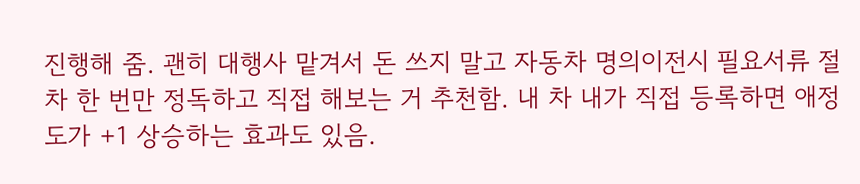진행해 줌. 괜히 대행사 맡겨서 돈 쓰지 말고 자동차 명의이전시 필요서류 절차 한 번만 정독하고 직접 해보는 거 추천함. 내 차 내가 직접 등록하면 애정도가 +1 상승하는 효과도 있음.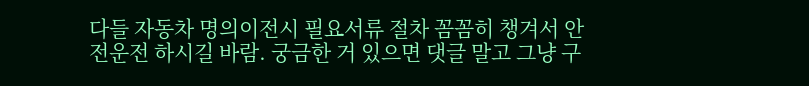다들 자동차 명의이전시 필요서류 절차 꼼꼼히 챙겨서 안전운전 하시길 바람. 궁금한 거 있으면 댓글 말고 그냥 구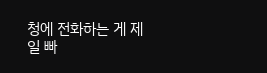청에 전화하는 게 제일 빠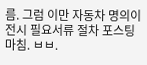름. 그럼 이만 자동차 명의이전시 필요서류 절차 포스팅 마침. ㅂㅂ.